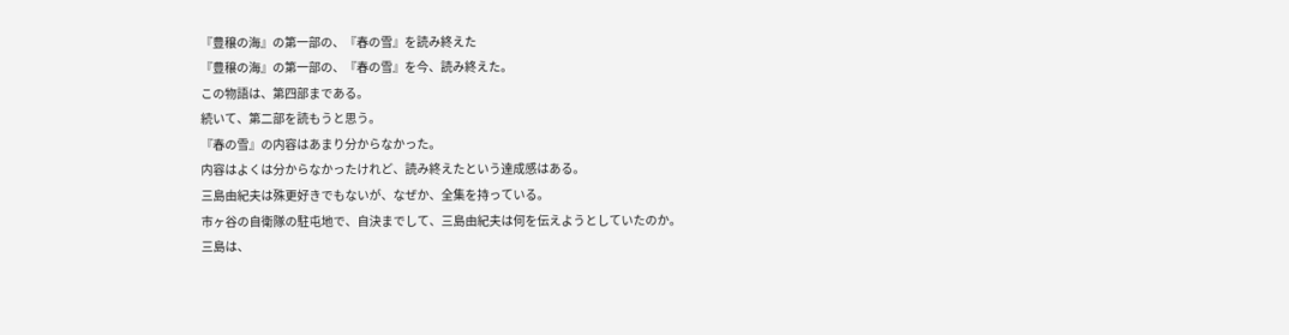『豊穣の海』の第一部の、『春の雪』を読み終えた
『豊穣の海』の第一部の、『春の雪』を今、読み終えた。
この物語は、第四部まである。
続いて、第二部を読もうと思う。
『春の雪』の内容はあまり分からなかった。
内容はよくは分からなかったけれど、読み終えたという達成感はある。
三島由紀夫は殊更好きでもないが、なぜか、全集を持っている。
市ヶ谷の自衛隊の駐屯地で、自決までして、三島由紀夫は何を伝えようとしていたのか。
三島は、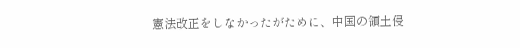憲法改正をしなかったがために、中国の領土侵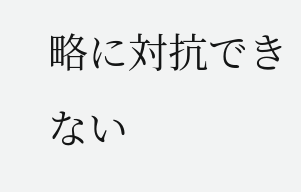略に対抗できない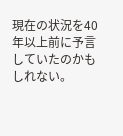現在の状況を40年以上前に予言していたのかもしれない。